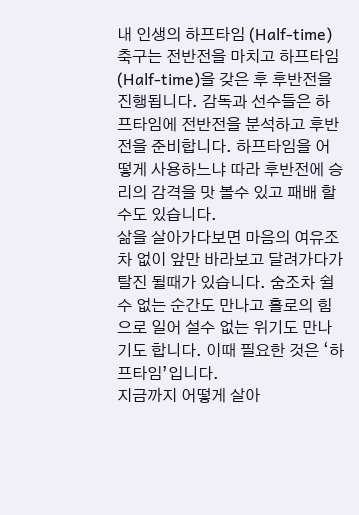내 인생의 하프타임 (Half-time)
축구는 전반전을 마치고 하프타임 (Half-time)을 갖은 후 후반전을 진행됩니다. 감독과 선수들은 하프타임에 전반전을 분석하고 후반전을 준비합니다. 하프타임을 어떻게 사용하느냐 따라 후반전에 승리의 감격을 맛 볼수 있고 패배 할수도 있습니다.
삶을 살아가다보면 마음의 여유조차 없이 앞만 바라보고 달려가다가 탈진 될때가 있습니다. 숨조차 쉴 수 없는 순간도 만나고 홀로의 힘으로 일어 설수 없는 위기도 만나기도 합니다. 이때 필요한 것은 ‘하프타임’입니다.
지금까지 어떻게 살아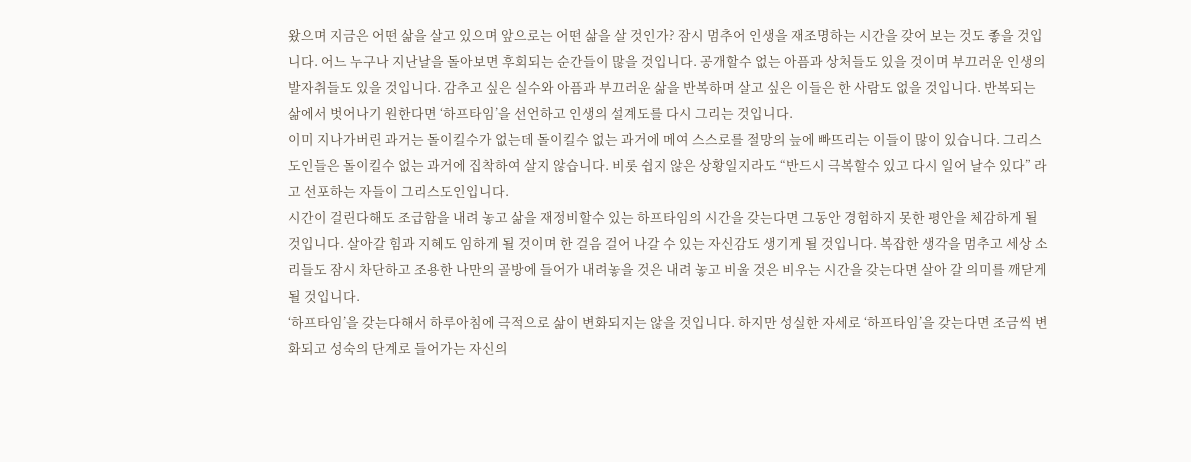왔으며 지금은 어떤 삶을 살고 있으며 앞으로는 어떤 삶을 살 것인가? 잠시 멈추어 인생을 재조명하는 시간을 갖어 보는 것도 좋을 것입니다. 어느 누구나 지난날을 돌아보면 후회되는 순간들이 많을 것입니다. 공개할수 없는 아픔과 상처들도 있을 것이며 부끄러운 인생의 발자취들도 있을 것입니다. 감추고 싶은 실수와 아픔과 부끄러운 삶을 반복하며 살고 싶은 이들은 한 사람도 없을 것입니다. 반복되는 삶에서 벗어나기 원한다면 ‘하프타임’을 선언하고 인생의 설계도를 다시 그리는 것입니다.
이미 지나가버린 과거는 돌이킬수가 없는데 돌이킬수 없는 과거에 메여 스스로를 절망의 늪에 빠뜨리는 이들이 많이 있습니다. 그리스도인들은 돌이킬수 없는 과거에 집착하여 살지 않습니다. 비롯 쉽지 않은 상황일지라도 “반드시 극복할수 있고 다시 일어 날수 있다” 라고 선포하는 자들이 그리스도인입니다.
시간이 걸린다해도 조급함을 내려 놓고 삶을 재정비할수 있는 하프타임의 시간을 갖는다면 그동안 경험하지 못한 평안을 체감하게 될 것입니다. 살아갈 힘과 지혜도 임하게 될 것이며 한 걸음 걸어 나갈 수 있는 자신감도 생기게 될 것입니다. 복잡한 생각을 멈추고 세상 소리들도 잠시 차단하고 조용한 나만의 골방에 들어가 내려놓을 것은 내려 놓고 비울 것은 비우는 시간을 갖는다면 살아 갈 의미를 깨닫게 될 것입니다.
‘하프타임’을 갖는다해서 하루아침에 극적으로 삶이 변화되지는 않을 것입니다. 하지만 성실한 자세로 ‘하프타임’을 갖는다면 조금씩 변화되고 성숙의 단계로 들어가는 자신의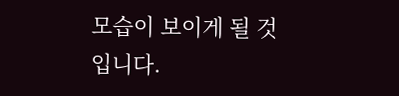모습이 보이게 될 것입니다.